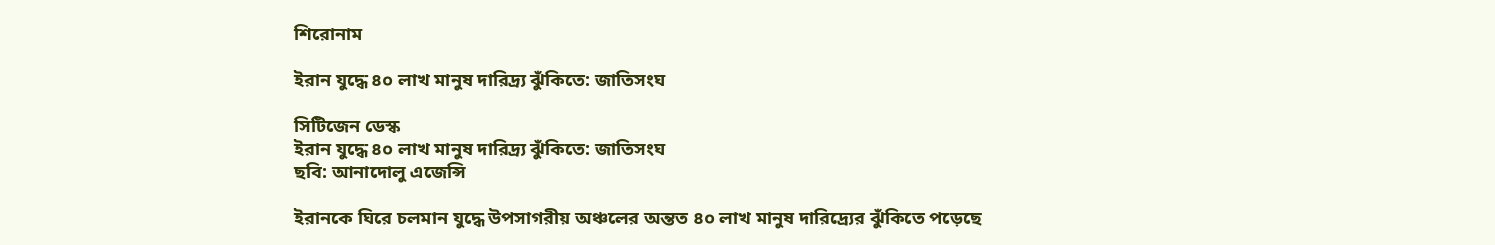শিরোনাম

ইরান যুদ্ধে ৪০ লাখ মানুষ দারিদ্র্য ঝুঁকিতে: জাতিসংঘ

সিটিজেন ডেস্ক
ইরান যুদ্ধে ৪০ লাখ মানুষ দারিদ্র্য ঝুঁকিতে: জাতিসংঘ
ছবি: আনাদোলু এজেন্সি

ইরানকে ঘিরে চলমান যুদ্ধে উপসাগরীয় অঞ্চলের অন্তত ৪০ লাখ মানুষ দারিদ্র্যের ঝুঁকিতে পড়েছে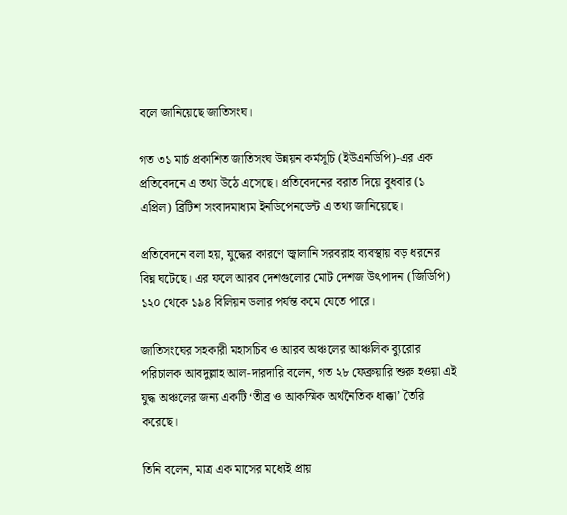বলে জানিয়েছে জাতিসংঘ।

গত ৩১ মার্চ প্রকাশিত জাতিসংঘ উন্নয়ন কর্মসূচি (ইউএনডিপি)-এর এক প্রতিবেদনে এ তথ্য উঠে এসেছে। প্রতিবেদনের বরাত দিয়ে বুধবার (১ এপ্রিল) ব্রিটিশ সংবাদমাধ্যম ইনডিপেনডেন্ট এ তথ্য জানিয়েছে।

প্রতিবেদনে বলা হয়, যুদ্ধের কারণে জ্বালানি সরবরাহ ব্যবস্থায় বড় ধরনের বিঘ্ন ঘটেছে। এর ফলে আরব দেশগুলোর মোট দেশজ উৎপাদন (জিডিপি) ১২০ থেকে ১৯৪ বিলিয়ন ডলার পর্যন্ত কমে যেতে পারে।

জাতিসংঘের সহকারী মহাসচিব ও আরব অঞ্চলের আঞ্চলিক ব্যুরোর পরিচালক আবদুল্লাহ আল-দারদারি বলেন, গত ২৮ ফেব্রুয়ারি শুরু হওয়া এই যুদ্ধ অঞ্চলের জন্য একটি ‘তীব্র ও আকস্মিক অর্থনৈতিক ধাক্কা’ তৈরি করেছে।

তিনি বলেন, মাত্র এক মাসের মধ্যেই প্রায়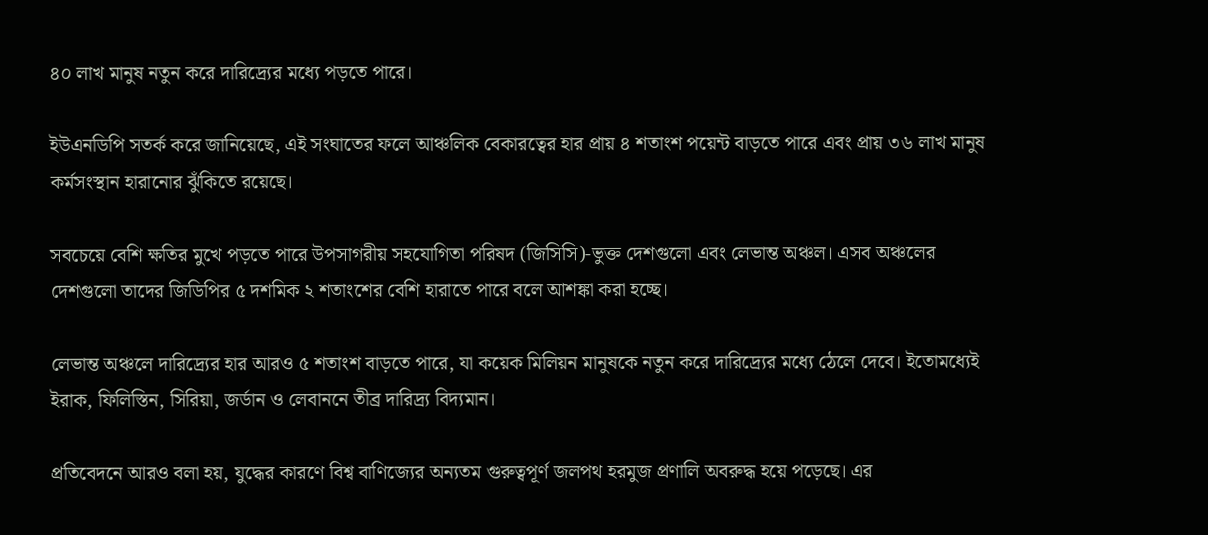৪০ লাখ মানুষ নতুন করে দারিদ্র্যের মধ্যে পড়তে পারে।

ইউএনডিপি সতর্ক করে জানিয়েছে, এই সংঘাতের ফলে আঞ্চলিক বেকারত্বের হার প্রায় ৪ শতাংশ পয়েন্ট বাড়তে পারে এবং প্রায় ৩৬ লাখ মানুষ কর্মসংস্থান হারানোর ঝুঁকিতে রয়েছে।

সবচেয়ে বেশি ক্ষতির মুখে পড়তে পারে উপসাগরীয় সহযোগিতা পরিষদ (জিসিসি)-ভুক্ত দেশগুলো এবং লেভান্ত অঞ্চল। এসব অঞ্চলের দেশগুলো তাদের জিডিপির ৫ দশমিক ২ শতাংশের বেশি হারাতে পারে বলে আশঙ্কা করা হচ্ছে।

লেভান্ত অঞ্চলে দারিদ্র্যের হার আরও ৫ শতাংশ বাড়তে পারে, যা কয়েক মিলিয়ন মানুষকে নতুন করে দারিদ্র্যের মধ্যে ঠেলে দেবে। ইতোমধ্যেই ইরাক, ফিলিস্তিন, সিরিয়া, জর্ডান ও লেবাননে তীব্র দারিদ্র্য বিদ্যমান।

প্রতিবেদনে আরও বলা হয়, যুদ্ধের কারণে বিশ্ব বাণিজ্যের অন্যতম গুরুত্বপূর্ণ জলপথ হরমুজ প্রণালি অবরুদ্ধ হয়ে পড়েছে। এর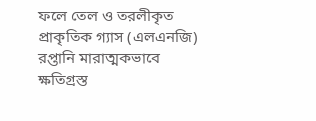ফলে তেল ও তরলীকৃত প্রাকৃতিক গ্যাস (এলএনজি) রপ্তানি মারাত্মকভাবে ক্ষতিগ্রস্ত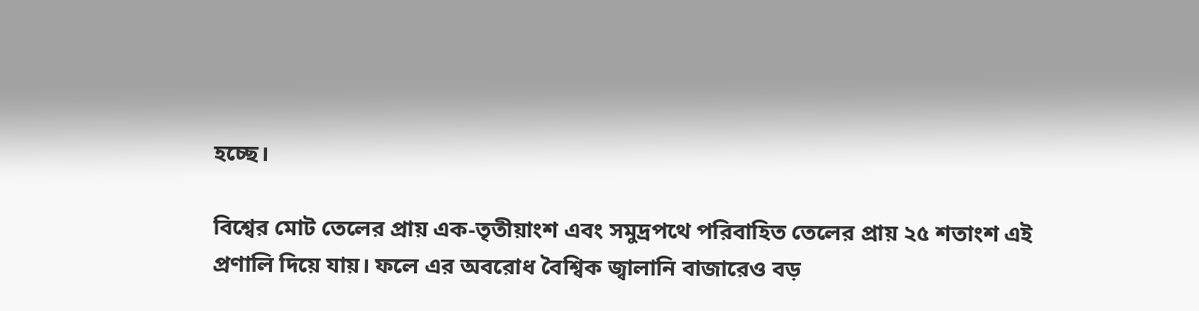হচ্ছে।

বিশ্বের মোট তেলের প্রায় এক-তৃতীয়াংশ এবং সমুদ্রপথে পরিবাহিত তেলের প্রায় ২৫ শতাংশ এই প্রণালি দিয়ে যায়। ফলে এর অবরোধ বৈশ্বিক জ্বালানি বাজারেও বড়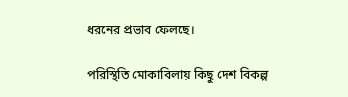ধরনের প্রভাব ফেলছে।

পরিস্থিতি মোকাবিলায় কিছু দেশ বিকল্প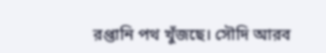রপ্তানি পথ খুঁজছে। সৌদি আরব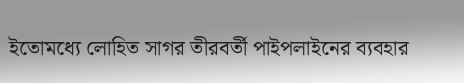ইতোমধ্যে লোহিত সাগর তীরবর্তী পাইপলাইনের ব্যবহার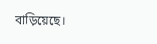বাড়িয়েছে।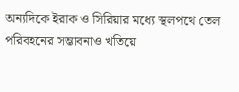অন্যদিকে ইরাক ও সিরিয়ার মধ্যে স্থলপথে তেল পরিবহনের সম্ভাবনাও খতিয়ে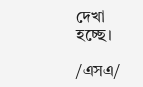দেখা হচ্ছে।

/এসএ/